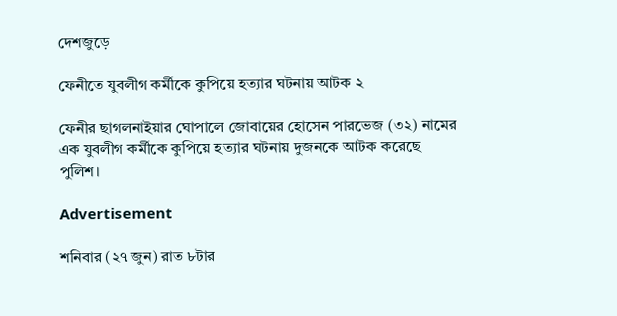দেশজুড়ে

ফেনীতে যুবলীগ কর্মীকে কুপিয়ে হত্যার ঘটনায় আটক ২

ফেনীর ছাগলনাইয়ার ঘোপালে জোবায়ের হোসেন পারভেজ (৩২) নামের এক যুবলীগ কর্মীকে কুপিয়ে হত্যার ঘটনায় দুজনকে আটক করেছে পুলিশ।

Advertisement

শনিবার (২৭ জুন) রাত ৮টার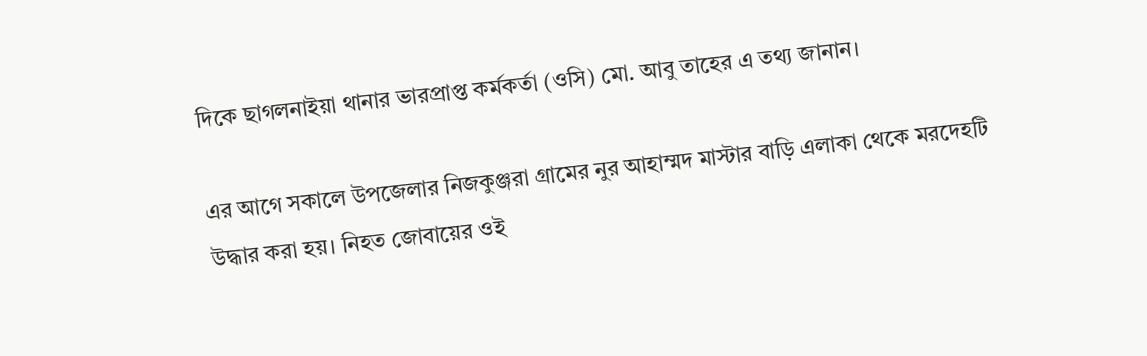দিকে ছাগলনাইয়া থানার ভারপ্রাপ্ত কর্মকর্তা (ওসি) মো. আবু তাহের এ তথ্য জানান।

এর আগে সকালে উপজেলার নিজকুঞ্জরা গ্রামের নুর আহাম্মদ মাস্টার বাড়ি এলাকা থেকে মরদেহটি উদ্ধার করা হয়। নিহত জোবায়ের ওই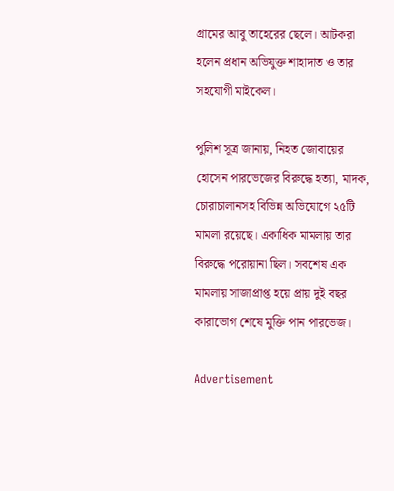গ্রামের আবু তাহেরের ছেলে। আটকরা হলেন প্রধান অভিযুক্ত শাহাদাত ও তার সহযোগী মাইকেল।

পুলিশ সূত্র জানায়, নিহত জোবায়ের হোসেন পারভেজের বিরুদ্ধে হত্যা, মাদক, চোরাচালানসহ বিভিন্ন অভিযোগে ২৫টি মামলা রয়েছে। একাধিক মামলায় তার বিরুদ্ধে পরোয়ানা ছিল। সবশেষ এক মামলায় সাজাপ্রাপ্ত হয়ে প্রায় দুই বছর কারাভোগ শেষে মুক্তি পান পারভেজ।

Advertisement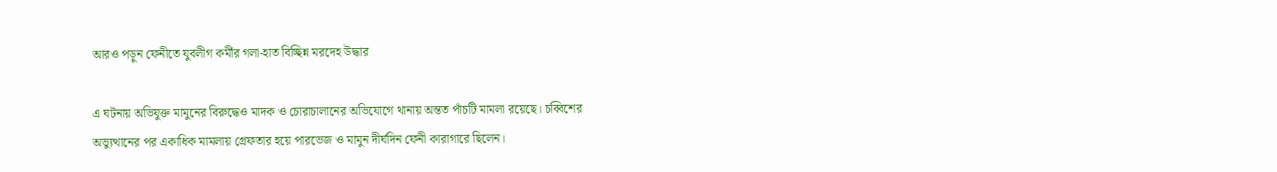আরও পড়ুন ফেনীতে যুবলীগ কর্মীর গলা-হাত বিচ্ছিন্ন মরদেহ উদ্ধার

এ ঘটনায় অভিযুক্ত মামুনের বিরুদ্ধেও মাদক ও চোরাচালানের অভিযোগে থানায় অন্তত পাঁচটি মামলা রয়েছে। চব্বিশের অভ্যুত্থানের পর একাধিক মামলায় গ্রেফতার হয়ে পারভেজ ও মামুন দীর্ঘদিন ফেনী কারাগারে ছিলেন।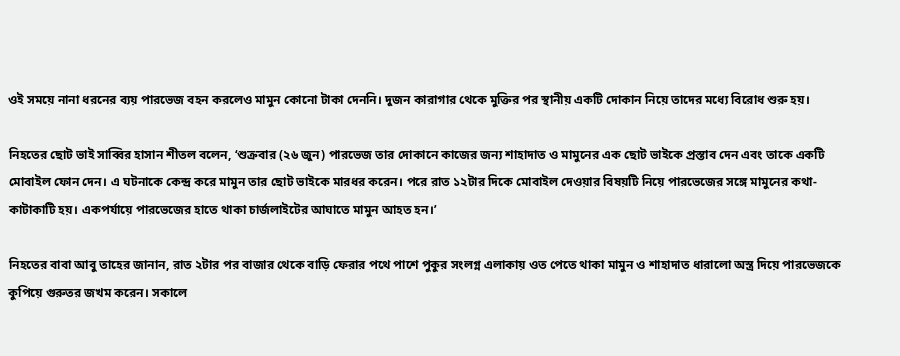ওই সময়ে নানা ধরনের ব্যয় পারভেজ বহন করলেও মামুন কোনো টাকা দেননি। দুজন কারাগার থেকে মুক্তির পর স্থানীয় একটি দোকান নিয়ে তাদের মধ্যে বিরোধ শুরু হয়।

নিহতের ছোট ভাই সাব্বির হাসান শীতল বলেন, ‘শুক্রবার (২৬ জুন) পারভেজ তার দোকানে কাজের জন্য শাহাদাত ও মামুনের এক ছোট ভাইকে প্রস্তাব দেন এবং তাকে একটি মোবাইল ফোন দেন। এ ঘটনাকে কেন্দ্র করে মামুন তার ছোট ভাইকে মারধর করেন। পরে রাত ১২টার দিকে মোবাইল দেওয়ার বিষয়টি নিয়ে পারভেজের সঙ্গে মামুনের কথা-কাটাকাটি হয়। একপর্যায়ে পারভেজের হাতে থাকা চার্জলাইটের আঘাতে মামুন আহত হন।’

নিহতের বাবা আবু তাহের জানান, রাত ২টার পর বাজার থেকে বাড়ি ফেরার পথে পাশে পুকুর সংলগ্ন এলাকায় ওত পেতে থাকা মামুন ও শাহাদাত ধারালো অস্ত্র দিয়ে পারভেজকে কুপিয়ে গুরুতর জখম করেন। সকালে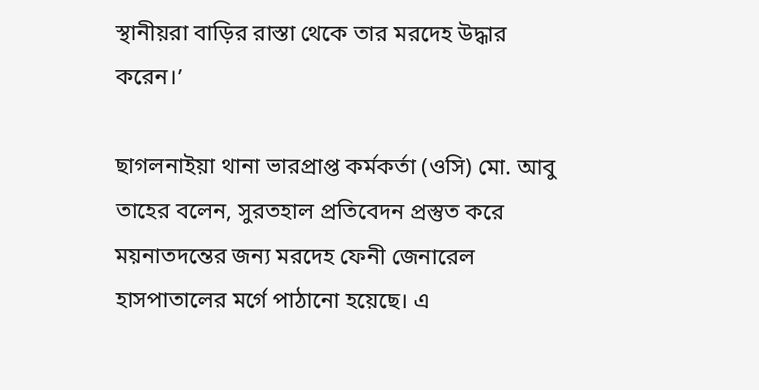স্থানীয়রা বাড়ির রাস্তা থেকে তার মরদেহ উদ্ধার করেন।’

ছাগলনাইয়া থানা ভারপ্রাপ্ত কর্মকর্তা (ওসি) মো. আবু তাহের বলেন, সুরতহাল প্রতিবেদন প্রস্তুত করে ময়নাতদন্তের জন্য মরদেহ ফেনী জেনারেল হাসপাতালের মর্গে পাঠানো হয়েছে। এ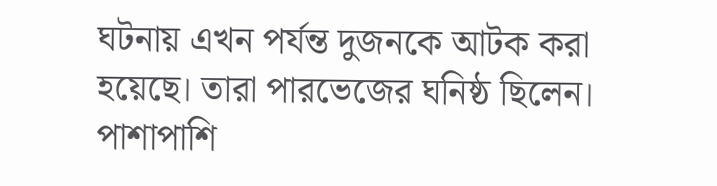ঘটনায় এখন পর্যন্ত দুজনকে আটক করা হয়েছে। তারা পারভেজের ঘনিষ্ঠ ছিলেন। পাশাপাশি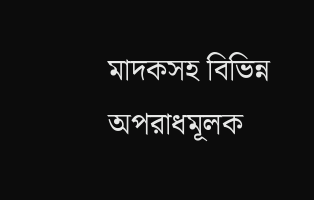মাদকসহ বিভিন্ন অপরাধমূলক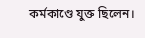কর্মকাণ্ডে যুক্ত ছিলেন।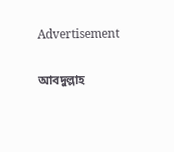Advertisement

আবদুল্লাহ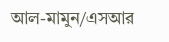আল-মামুন/এসআর